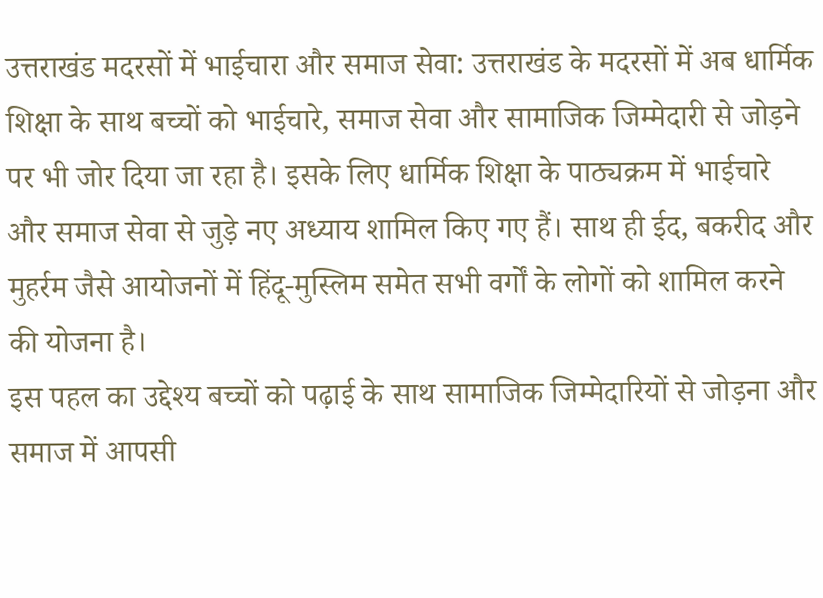उत्तराखंड मदरसों में भाईचारा और समाज सेवा: उत्तराखंड के मदरसों में अब धार्मिक शिक्षा के साथ बच्चों को भाईचारे, समाज सेवा और सामाजिक जिम्मेदारी से जोड़ने पर भी जोर दिया जा रहा है। इसके लिए धार्मिक शिक्षा के पाठ्यक्रम में भाईचारे और समाज सेवा से जुड़े नए अध्याय शामिल किए गए हैं। साथ ही ईद, बकरीद और मुहर्रम जैसे आयोजनों में हिंदू-मुस्लिम समेत सभी वर्गों के लोगों को शामिल करने की योजना है।
इस पहल का उद्देश्य बच्चों को पढ़ाई के साथ सामाजिक जिम्मेदारियों से जोड़ना और समाज में आपसी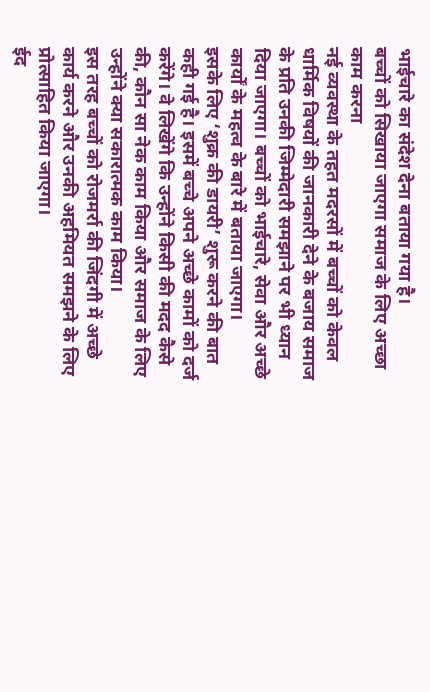भाईचारे का संदेश देना बताया गया है।
बच्चों को सिखाया जाएगा समाज के लिए अच्छा काम करना
नई व्यवस्था के तहत मदरसों में बच्चों को केवल धार्मिक विषयों की जानकारी देने के बजाय समाज के प्रति उनकी जिम्मेदारी समझाने पर भी ध्यान दिया जाएगा। बच्चों को भाईचारे, सेवा और अच्छे कार्यों के महत्व के बारे में बताया जाएगा।
इसके लिए ‘शुक्र की डायरी’ शुरू करने की बात कही गई है। इसमें बच्चे अपने अच्छे कामों को दर्ज करेंगे। वे लिखेंगे कि उन्होंने किसी की मदद कैसे की, कौन सा नेक काम किया और समाज के लिए उन्होंने क्या सकारात्मक काम किया।
इस तरह बच्चों को रोजमर्रा की जिंदगी में अच्छे कार्य करने और उनकी अहमियत समझने के लिए प्रोत्साहित किया जाएगा।
ईद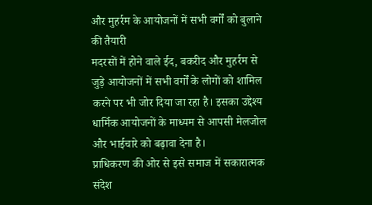और मुहर्रम के आयोजनों में सभी वर्गों को बुलाने की तैयारी
मदरसों में होने वाले ईद, बकरीद और मुहर्रम से जुड़े आयोजनों में सभी वर्गों के लोगों को शामिल करने पर भी जोर दिया जा रहा है। इसका उद्देश्य धार्मिक आयोजनों के माध्यम से आपसी मेलजोल और भाईचारे को बढ़ावा देना है।
प्राधिकरण की ओर से इसे समाज में सकारात्मक संदेश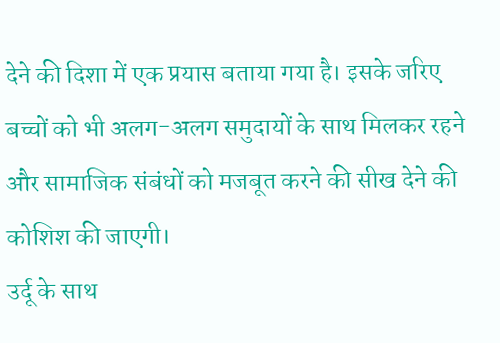देने की दिशा में एक प्रयास बताया गया है। इसके जरिए बच्चों को भी अलग-अलग समुदायों के साथ मिलकर रहने और सामाजिक संबंधों को मजबूत करने की सीख देने की कोशिश की जाएगी।
उर्दू के साथ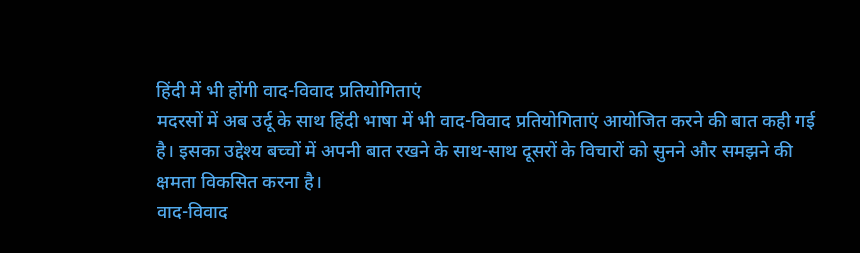हिंदी में भी होंगी वाद-विवाद प्रतियोगिताएं
मदरसों में अब उर्दू के साथ हिंदी भाषा में भी वाद-विवाद प्रतियोगिताएं आयोजित करने की बात कही गई है। इसका उद्देश्य बच्चों में अपनी बात रखने के साथ-साथ दूसरों के विचारों को सुनने और समझने की क्षमता विकसित करना है।
वाद-विवाद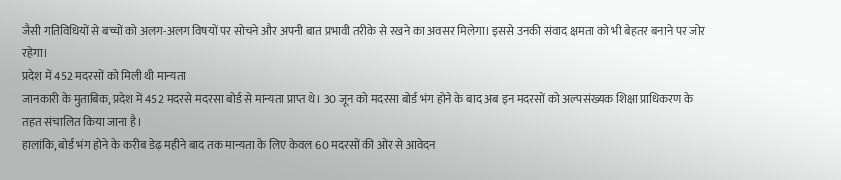जैसी गतिविधियों से बच्चों को अलग-अलग विषयों पर सोचने और अपनी बात प्रभावी तरीके से रखने का अवसर मिलेगा। इससे उनकी संवाद क्षमता को भी बेहतर बनाने पर जोर रहेगा।
प्रदेश में 452 मदरसों को मिली थी मान्यता
जानकारी के मुताबिक, प्रदेश में 452 मदरसे मदरसा बोर्ड से मान्यता प्राप्त थे। 30 जून को मदरसा बोर्ड भंग होने के बाद अब इन मदरसों को अल्पसंख्यक शिक्षा प्राधिकरण के तहत संचालित किया जाना है।
हालांकि, बोर्ड भंग होने के करीब डेढ़ महीने बाद तक मान्यता के लिए केवल 60 मदरसों की ओर से आवेदन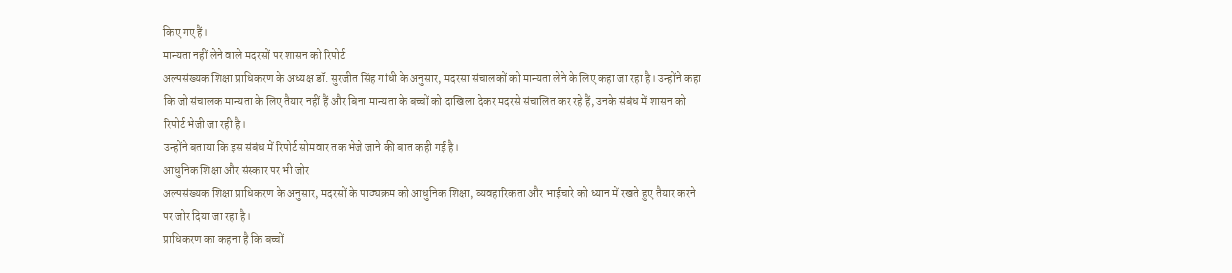किए गए हैं।
मान्यता नहीं लेने वाले मदरसों पर शासन को रिपोर्ट
अल्पसंख्यक शिक्षा प्राधिकरण के अध्यक्ष डॉ. सुरजीत सिंह गांधी के अनुसार, मदरसा संचालकों को मान्यता लेने के लिए कहा जा रहा है। उन्होंने कहा कि जो संचालक मान्यता के लिए तैयार नहीं हैं और बिना मान्यता के बच्चों को दाखिला देकर मदरसे संचालित कर रहे हैं, उनके संबंध में शासन को रिपोर्ट भेजी जा रही है।
उन्होंने बताया कि इस संबंध में रिपोर्ट सोमवार तक भेजे जाने की बात कही गई है।
आधुनिक शिक्षा और संस्कार पर भी जोर
अल्पसंख्यक शिक्षा प्राधिकरण के अनुसार, मदरसों के पाठ्यक्रम को आधुनिक शिक्षा, व्यवहारिकता और भाईचारे को ध्यान में रखते हुए तैयार करने पर जोर दिया जा रहा है।
प्राधिकरण का कहना है कि बच्चों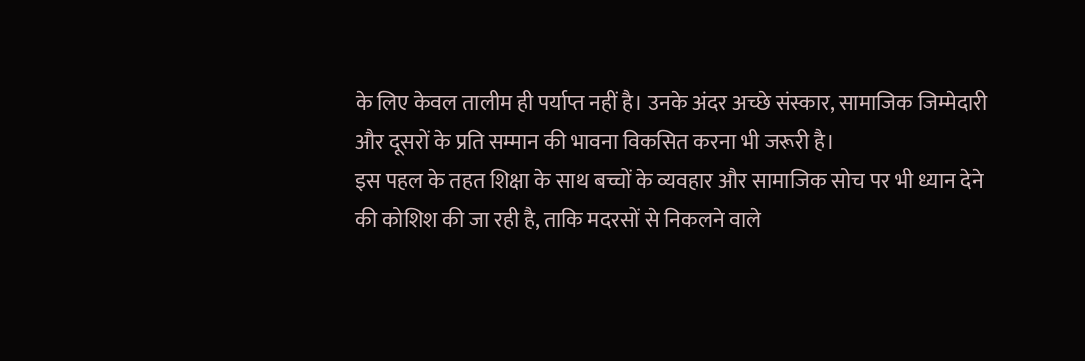के लिए केवल तालीम ही पर्याप्त नहीं है। उनके अंदर अच्छे संस्कार, सामाजिक जिम्मेदारी और दूसरों के प्रति सम्मान की भावना विकसित करना भी जरूरी है।
इस पहल के तहत शिक्षा के साथ बच्चों के व्यवहार और सामाजिक सोच पर भी ध्यान देने की कोशिश की जा रही है, ताकि मदरसों से निकलने वाले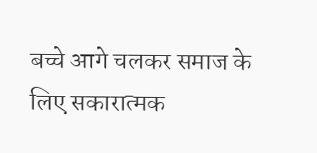बच्चे आगे चलकर समाज के लिए सकारात्मक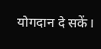योगदान दे सकें।